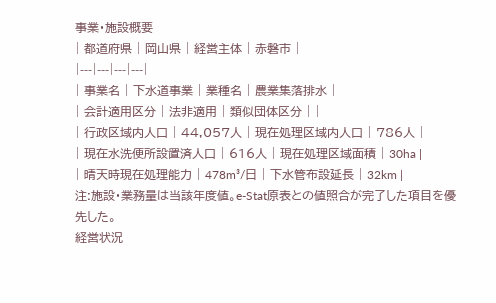事業・施設概要
| 都道府県 | 岡山県 | 経営主体 | 赤磐市 |
|---|---|---|---|
| 事業名 | 下水道事業 | 業種名 | 農業集落排水 |
| 会計適用区分 | 法非適用 | 類似団体区分 | |
| 行政区域内人口 | 44,057人 | 現在処理区域内人口 | 786人 |
| 現在水洗便所設置済人口 | 616人 | 現在処理区域面積 | 30ha |
| 晴天時現在処理能力 | 478m³/日 | 下水管布設延長 | 32km |
注:施設・業務量は当該年度値。e-Stat原表との値照合が完了した項目を優先した。
経営状況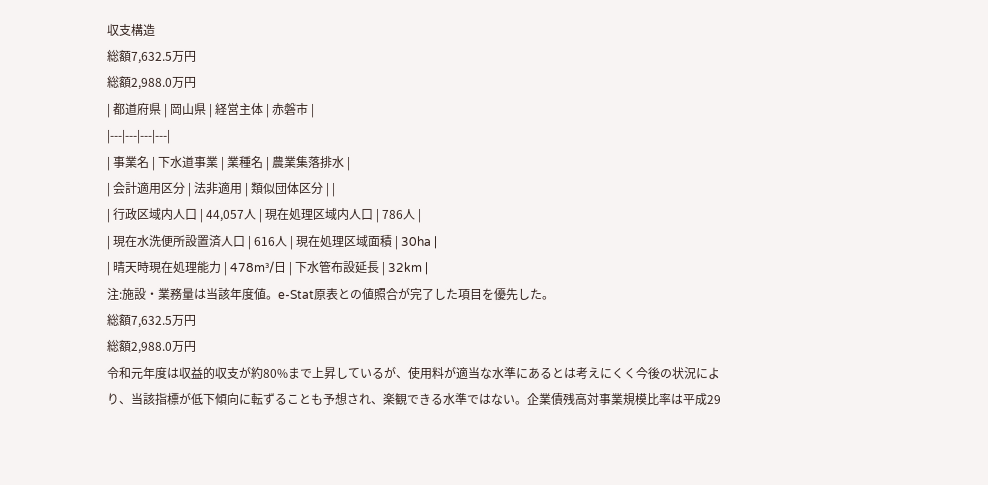収支構造
総額7,632.5万円
総額2,988.0万円
| 都道府県 | 岡山県 | 経営主体 | 赤磐市 |
|---|---|---|---|
| 事業名 | 下水道事業 | 業種名 | 農業集落排水 |
| 会計適用区分 | 法非適用 | 類似団体区分 | |
| 行政区域内人口 | 44,057人 | 現在処理区域内人口 | 786人 |
| 現在水洗便所設置済人口 | 616人 | 現在処理区域面積 | 30ha |
| 晴天時現在処理能力 | 478m³/日 | 下水管布設延長 | 32km |
注:施設・業務量は当該年度値。e-Stat原表との値照合が完了した項目を優先した。
総額7,632.5万円
総額2,988.0万円
令和元年度は収益的収支が約80%まで上昇しているが、使用料が適当な水準にあるとは考えにくく今後の状況により、当該指標が低下傾向に転ずることも予想され、楽観できる水準ではない。企業債残高対事業規模比率は平成29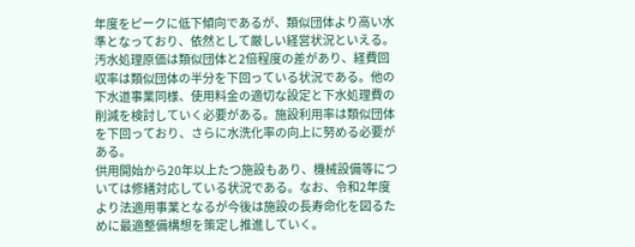年度をピークに低下傾向であるが、類似団体より高い水準となっており、依然として厳しい経営状況といえる。汚水処理原価は類似団体と2倍程度の差があり、経費回収率は類似団体の半分を下回っている状況である。他の下水道事業同様、使用料金の適切な設定と下水処理費の削減を検討していく必要がある。施設利用率は類似団体を下回っており、さらに水洗化率の向上に努める必要がある。
供用開始から20年以上たつ施設もあり、機械設備等については修繕対応している状況である。なお、令和2年度より法適用事業となるが今後は施設の長寿命化を図るために最適整備構想を策定し推進していく。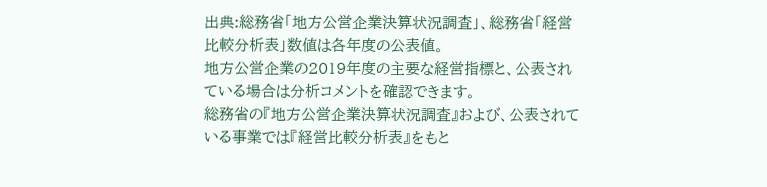出典:総務省「地方公営企業決算状況調査」、総務省「経営比較分析表」数値は各年度の公表値。
地方公営企業の2019年度の主要な経営指標と、公表されている場合は分析コメントを確認できます。
総務省の『地方公営企業決算状況調査』および、公表されている事業では『経営比較分析表』をもと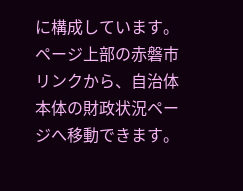に構成しています。
ページ上部の赤磐市リンクから、自治体本体の財政状況ページへ移動できます。